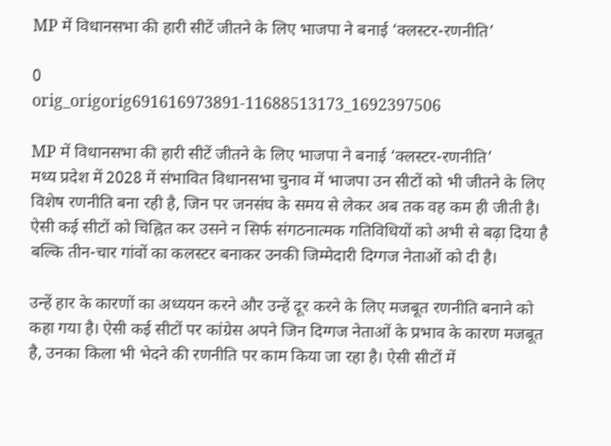MP में विधानसभा की हारी सीटें जीतने के लिए भाजपा ने बनाई ‘क्लस्टर-रणनीति’

0
orig_origorig691616973891-11688513173_1692397506

MP में विधानसभा की हारी सीटें जीतने के लिए भाजपा ने बनाई ‘क्लस्टर-रणनीति’
मध्य प्रदेश में 2028 में संभावित विधानसभा चुनाव में भाजपा उन सीटों को भी जीतने के लिए विशेष रणनीति बना रही है, जिन पर जनसंघ के समय से लेकर अब तक वह कम ही जीती है। ऐसी कई सीटों को चिह्नित कर उसने न सिर्फ संगठनात्मक गतिविधियों को अभी से बढ़ा दिया है बल्कि तीन-चार गांवों का कलस्टर बनाकर उनकी जिम्मेदारी दिग्गज नेताओं को दी है।

उन्हें हार के कारणों का अध्ययन करने और उन्हें दूर करने के लिए मजबूत रणनीति बनाने को कहा गया है। ऐसी कई सीटों पर कांग्रेस अपने जिन दिग्गज नेताओं के प्रभाव के कारण मजबूत है, उनका किला भी भेदने की रणनीति पर काम किया जा रहा है। ऐसी सीटों में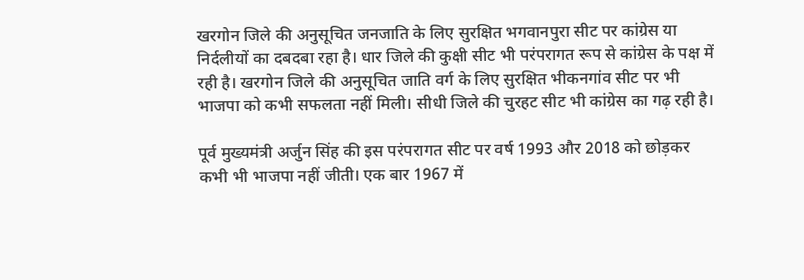खरगोन जिले की अनुसूचित जनजाति के लिए सुरक्षित भगवानपुरा सीट पर कांग्रेस या निर्दलीयों का दबदबा रहा है। धार जिले की कुक्षी सीट भी परंपरागत रूप से कांग्रेस के पक्ष में रही है। खरगोन जिले की अनुसूचित जाति वर्ग के लिए सुरक्षित भीकनगांव सीट पर भी भाजपा को कभी सफलता नहीं मिली। सीधी जिले की चुरहट सीट भी कांग्रेस का गढ़ रही है।

पूर्व मुख्यमंत्री अर्जुन सिंह की इस परंपरागत सीट पर वर्ष 1993 और 2018 को छोड़कर कभी भी भाजपा नहीं जीती। एक बार 1967 में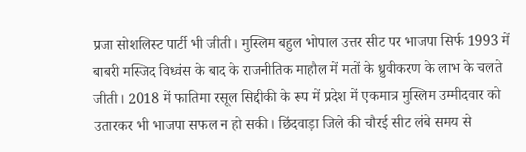प्रजा सोशलिस्ट पार्टी भी जीती। मुस्लिम बहुल भोपाल उत्तर सीट पर भाजपा सिर्फ 1993 में बाबरी मस्जिद विध्वंस के बाद के राजनीतिक माहौल में मतों के ध्रुवीकरण के लाभ के चलते जीती। 2018 में फातिमा रसूल सिद्दीकी के रूप में प्रदेश में एकमात्र मुस्लिम उम्मीदवार को उतारकर भी भाजपा सफल न हो सकी। छिंदवाड़ा जिले की चौरई सीट लंबे समय से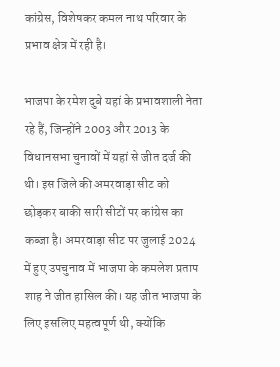कांग्रेस, विशेषकर कमल नाथ परिवार के प्रभाव क्षेत्र में रही है।

भाजपा के रमेश दुबे यहां के प्रभावशाली नेता रहे हैं, जिन्होंने 2003 और 2013 के विधानसभा चुनावों में यहां से जीत दर्ज की थी। इस जिले की अमरवाड़ा सीट को छोड़कर बाकी सारी सीटों पर कांग्रेस का कब्जा है। अमरवाड़ा सीट पर जुलाई 2024 में हुए उपचुनाव में भाजपा के कमलेश प्रताप शाह ने जीत हासिल की। यह जीत भाजपा के लिए इसलिए महत्वपूर्ण थी, क्योंकि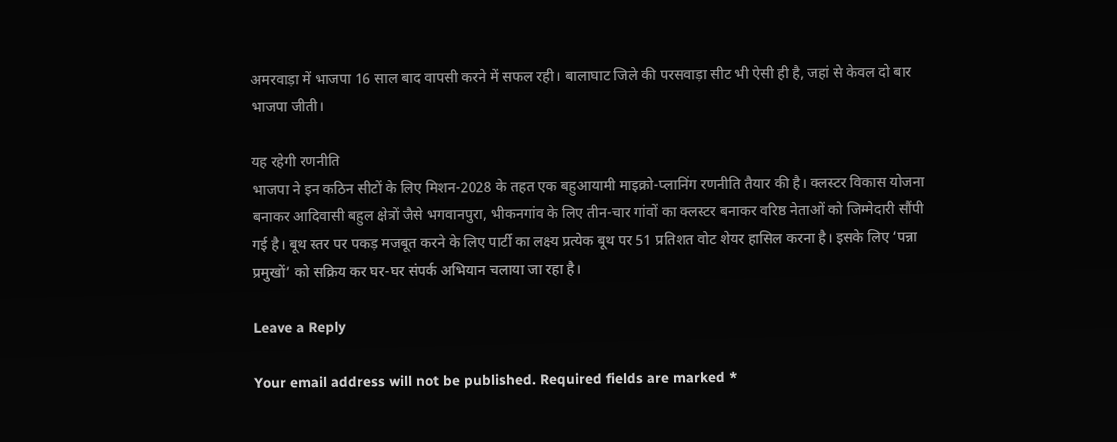अमरवाड़ा में भाजपा 16 साल बाद वापसी करने में सफल रही। बालाघाट जिले की परसवाड़ा सीट भी ऐसी ही है, जहां से केवल दो बार भाजपा जीती।

यह रहेगी रणनीति
भाजपा ने इन कठिन सीटों के लिए मिशन-2028 के तहत एक बहुआयामी माइक्रो-प्लानिंग रणनीति तैयार की है। क्लस्टर विकास योजना बनाकर आदिवासी बहुल क्षेत्रों जैसे भगवानपुरा, भीकनगांव के लिए तीन-चार गांवों का क्लस्टर बनाकर वरिष्ठ नेताओं को जिम्मेदारी सौंपी गई है। बूथ स्तर पर पकड़ मजबूत करने के लिए पार्टी का लक्ष्य प्रत्येक बूथ पर 51 प्रतिशत वोट शेयर हासिल करना है। इसके लिए ‘पन्ना प्रमुखों’ को सक्रिय कर घर-घर संपर्क अभियान चलाया जा रहा है।

Leave a Reply

Your email address will not be published. Required fields are marked *